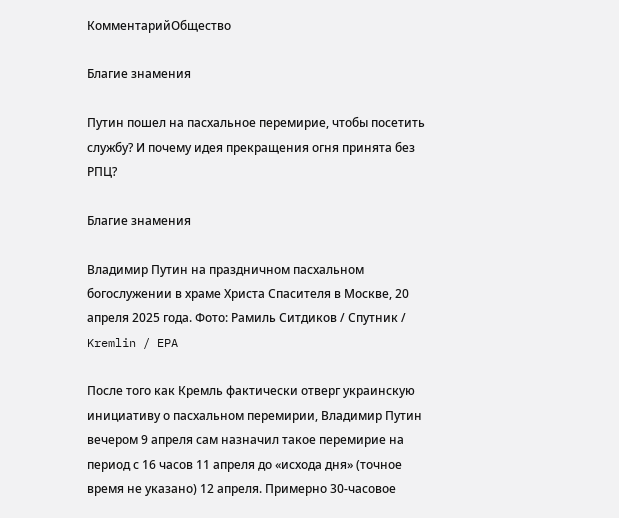КомментарийОбщество

Благие знамения

Путин пошел на пасхальное перемирие, чтобы посетить службу? И почему идея прекращения огня принята без РПЦ?

Благие знамения

Владимир Путин на праздничном пасхальном богослужении в храме Христа Спасителя в Москве, 20 апреля 2025 года. Фото: Рамиль Ситдиков / Спутник / Kremlin / EPA

После того как Кремль фактически отверг украинскую инициативу о пасхальном перемирии, Владимир Путин вечером 9 апреля сам назначил такое перемирие на период с 16 часов 11 апреля до «исхода дня» (точное время не указано) 12 апреля. Примерно 30-часовое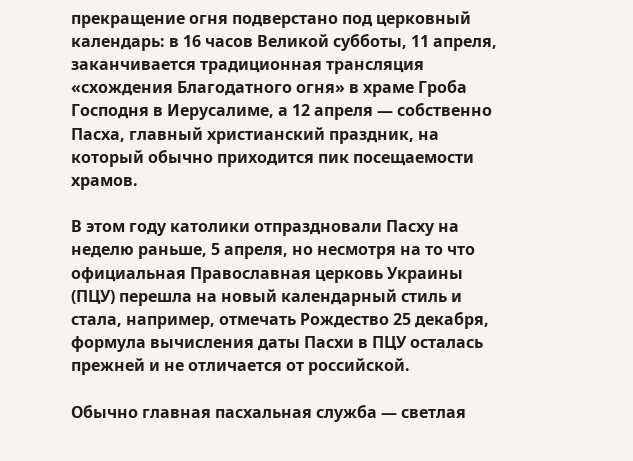прекращение огня подверстано под церковный календарь: в 16 часов Великой субботы, 11 апреля, заканчивается традиционная трансляция «схождения Благодатного огня» в храме Гроба Господня в Иерусалиме, а 12 апреля — собственно Пасха, главный христианский праздник, на который обычно приходится пик посещаемости храмов.

В этом году католики отпраздновали Пасху на неделю раньше, 5 апреля, но несмотря на то что официальная Православная церковь Украины (ПЦУ) перешла на новый календарный стиль и стала, например, отмечать Рождество 25 декабря, формула вычисления даты Пасхи в ПЦУ осталась прежней и не отличается от российской.

Обычно главная пасхальная служба — светлая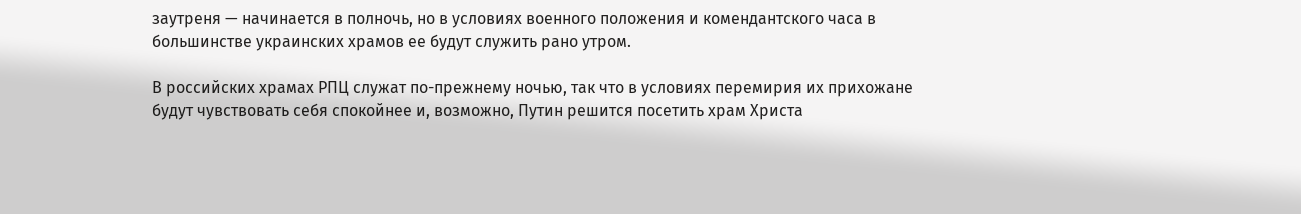заутреня — начинается в полночь, но в условиях военного положения и комендантского часа в большинстве украинских храмов ее будут служить рано утром.

В российских храмах РПЦ служат по-прежнему ночью, так что в условиях перемирия их прихожане будут чувствовать себя спокойнее и, возможно, Путин решится посетить храм Христа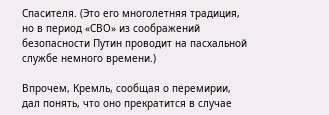Спасителя. (Это его многолетняя традиция, но в период «СВО» из соображений безопасности Путин проводит на пасхальной службе немного времени.)

Впрочем, Кремль, сообщая о перемирии, дал понять, что оно прекратится в случае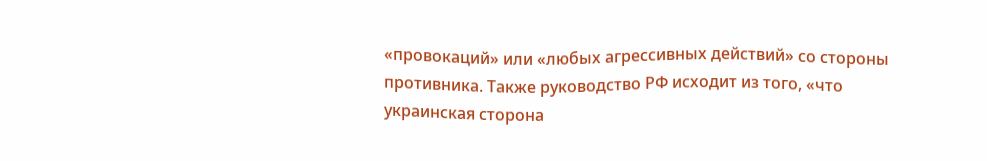«провокаций» или «любых агрессивных действий» со стороны противника. Также руководство РФ исходит из того, «что украинская сторона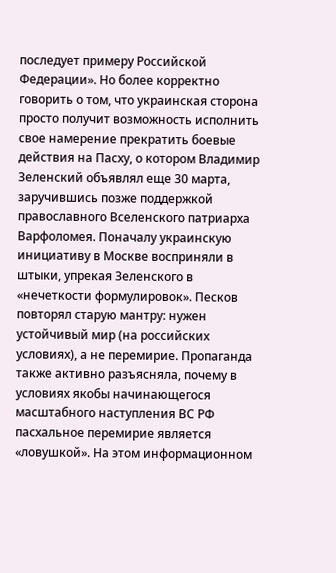последует примеру Российской Федерации». Но более корректно говорить о том, что украинская сторона просто получит возможность исполнить свое намерение прекратить боевые действия на Пасху, о котором Владимир Зеленский объявлял еще 30 марта, заручившись позже поддержкой православного Вселенского патриарха Варфоломея. Поначалу украинскую инициативу в Москве восприняли в штыки, упрекая Зеленского в «нечеткости формулировок». Песков повторял старую мантру: нужен устойчивый мир (на российских условиях), а не перемирие. Пропаганда также активно разъясняла, почему в условиях якобы начинающегося масштабного наступления ВС РФ пасхальное перемирие является «ловушкой». На этом информационном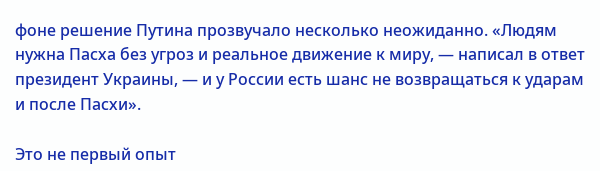фоне решение Путина прозвучало несколько неожиданно. «Людям нужна Пасха без угроз и реальное движение к миру, — написал в ответ президент Украины, — и у России есть шанс не возвращаться к ударам и после Пасхи».

Это не первый опыт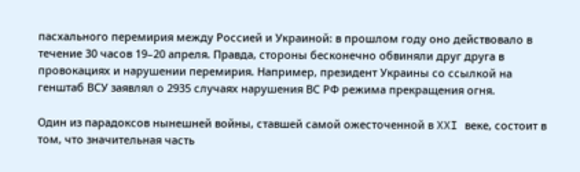пасхального перемирия между Россией и Украиной: в прошлом году оно действовало в течение 30 часов 19–20 апреля. Правда, стороны бесконечно обвиняли друг друга в провокациях и нарушении перемирия. Например, президент Украины со ссылкой на генштаб ВСУ заявлял о 2935 случаях нарушения ВС РФ режима прекращения огня.

Один из парадоксов нынешней войны, ставшей самой ожесточенной в XXI веке, состоит в том, что значительная часть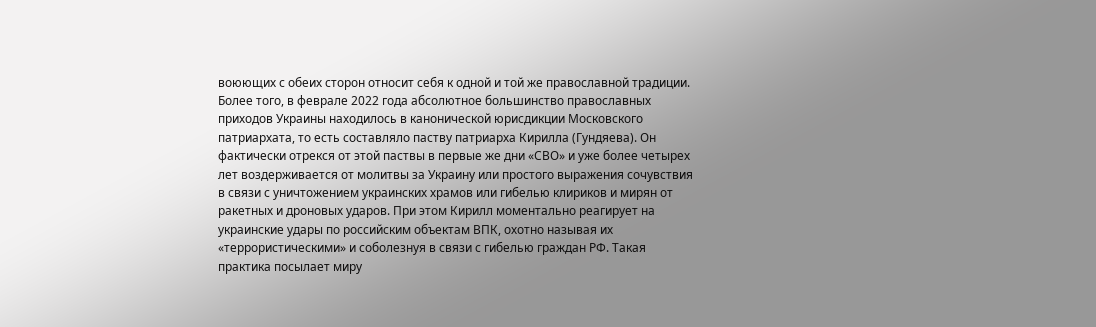воюющих с обеих сторон относит себя к одной и той же православной традиции. Более того, в феврале 2022 года абсолютное большинство православных приходов Украины находилось в канонической юрисдикции Московского патриархата, то есть составляло паству патриарха Кирилла (Гундяева). Он фактически отрекся от этой паствы в первые же дни «СВО» и уже более четырех лет воздерживается от молитвы за Украину или простого выражения сочувствия в связи с уничтожением украинских храмов или гибелью клириков и мирян от ракетных и дроновых ударов. При этом Кирилл моментально реагирует на украинские удары по российским объектам ВПК, охотно называя их «террористическими» и соболезнуя в связи с гибелью граждан РФ. Такая практика посылает миру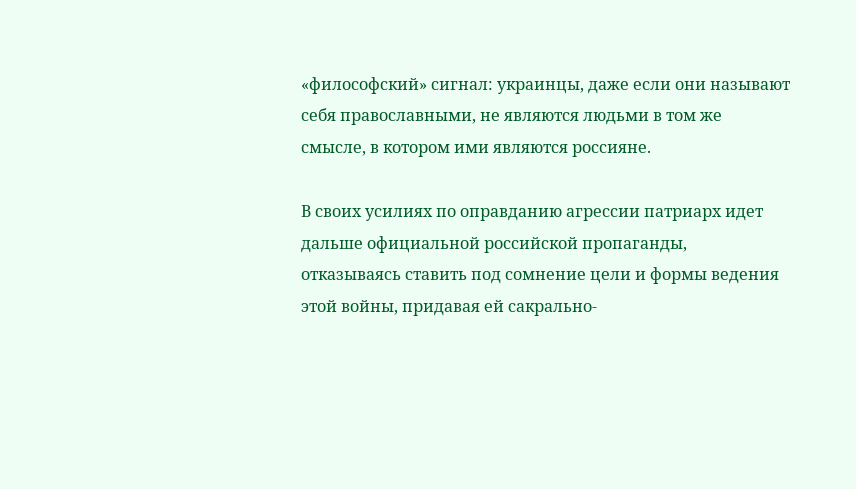«философский» сигнал: украинцы, даже если они называют себя православными, не являются людьми в том же смысле, в котором ими являются россияне.

В своих усилиях по оправданию агрессии патриарх идет дальше официальной российской пропаганды, отказываясь ставить под сомнение цели и формы ведения этой войны, придавая ей сакрально-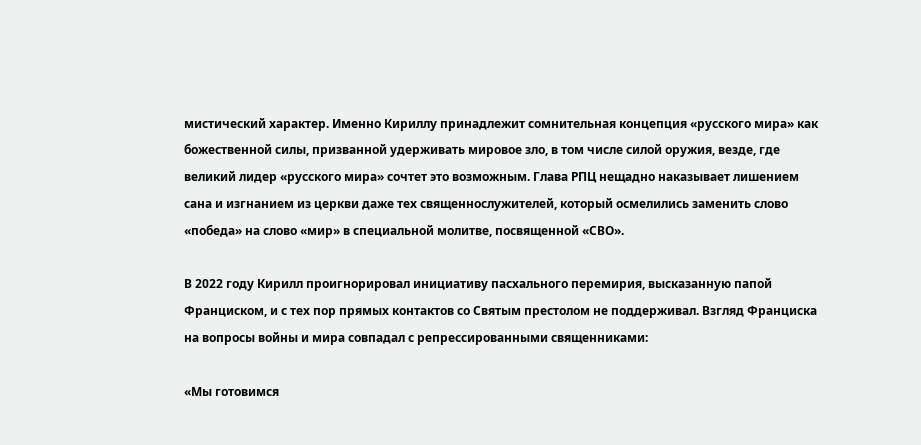мистический характер. Именно Кириллу принадлежит сомнительная концепция «русского мира» как божественной силы, призванной удерживать мировое зло, в том числе силой оружия, везде, где великий лидер «русского мира» сочтет это возможным. Глава РПЦ нещадно наказывает лишением сана и изгнанием из церкви даже тех священнослужителей, который осмелились заменить слово «победа» на слово «мир» в специальной молитве, посвященной «СВО».

В 2022 году Кирилл проигнорировал инициативу пасхального перемирия, высказанную папой Франциском, и с тех пор прямых контактов со Святым престолом не поддерживал. Взгляд Франциска на вопросы войны и мира совпадал с репрессированными священниками:

«Мы готовимся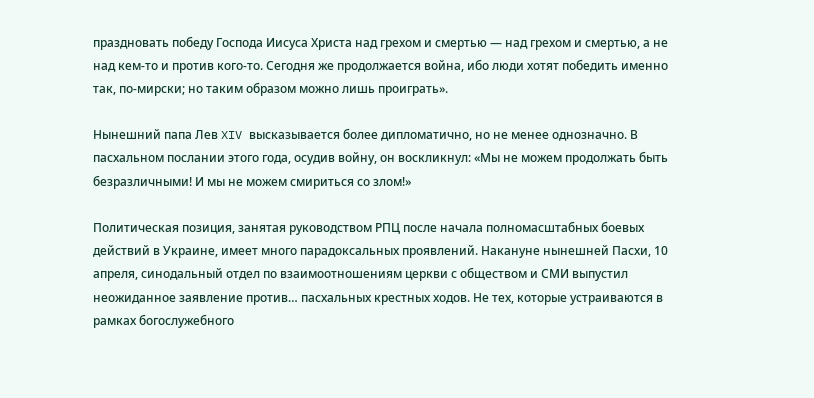праздновать победу Господа Иисуса Христа над грехом и смертью — над грехом и смертью, а не над кем-то и против кого-то. Сегодня же продолжается война, ибо люди хотят победить именно так, по-мирски; но таким образом можно лишь проиграть».

Нынешний папа Лев XIV высказывается более дипломатично, но не менее однозначно. В пасхальном послании этого года, осудив войну, он воскликнул: «Мы не можем продолжать быть безразличными! И мы не можем смириться со злом!»

Политическая позиция, занятая руководством РПЦ после начала полномасштабных боевых действий в Украине, имеет много парадоксальных проявлений. Накануне нынешней Пасхи, 10 апреля, синодальный отдел по взаимоотношениям церкви с обществом и СМИ выпустил неожиданное заявление против… пасхальных крестных ходов. Не тех, которые устраиваются в рамках богослужебного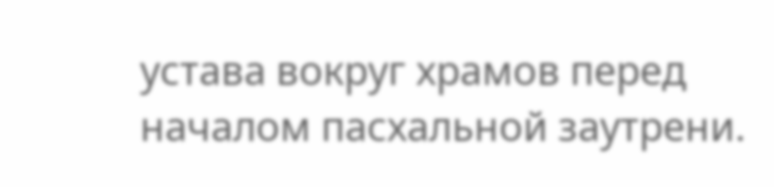устава вокруг храмов перед началом пасхальной заутрени.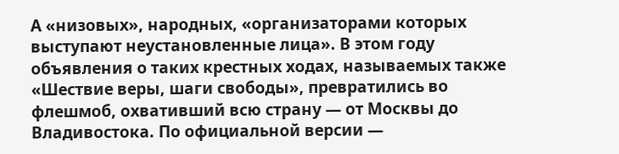А «низовых», народных, «организаторами которых выступают неустановленные лица». В этом году объявления о таких крестных ходах, называемых также «Шествие веры, шаги свободы», превратились во флешмоб, охвативший всю страну — от Москвы до Владивостока. По официальной версии —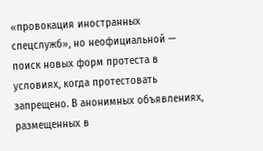«провокация иностранных спецслужб», но неофициальной — поиск новых форм протеста в условиях, когда протестовать запрещено. В анонимных объявлениях, размещенных в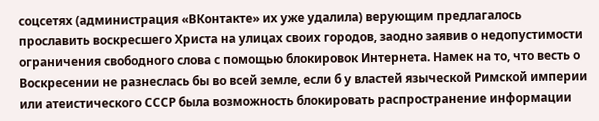соцсетях (администрация «ВКонтакте» их уже удалила) верующим предлагалось прославить воскресшего Христа на улицах своих городов, заодно заявив о недопустимости ограничения свободного слова с помощью блокировок Интернета. Намек на то, что весть о Воскресении не разнеслась бы во всей земле, если б у властей языческой Римской империи или атеистического СССР была возможность блокировать распространение информации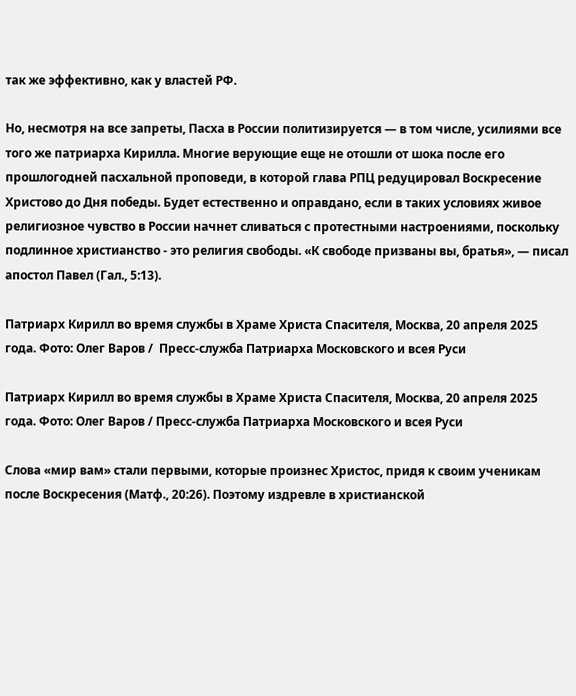так же эффективно, как у властей РФ.

Но, несмотря на все запреты, Пасха в России политизируется — в том числе, усилиями все того же патриарха Кирилла. Многие верующие еще не отошли от шока после его прошлогодней пасхальной проповеди, в которой глава РПЦ редуцировал Воскресение Христово до Дня победы. Будет естественно и оправдано, если в таких условиях живое религиозное чувство в России начнет сливаться с протестными настроениями, поскольку подлинное христианство - это религия свободы. «К свободе призваны вы, братья», — писал апостол Павел (Гал., 5:13).

Патриарх Кирилл во время службы в Храме Христа Спасителя, Москва, 20 апреля 2025 года. Фото: Олег Варов /  Пресс-служба Патриарха Московского и всея Руси

Патриарх Кирилл во время службы в Храме Христа Спасителя, Москва, 20 апреля 2025 года. Фото: Олег Варов / Пресс-служба Патриарха Московского и всея Руси

Слова «мир вам» стали первыми, которые произнес Христос, придя к своим ученикам после Воскресения (Матф., 20:26). Поэтому издревле в христианской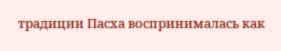традиции Пасха воспринималась как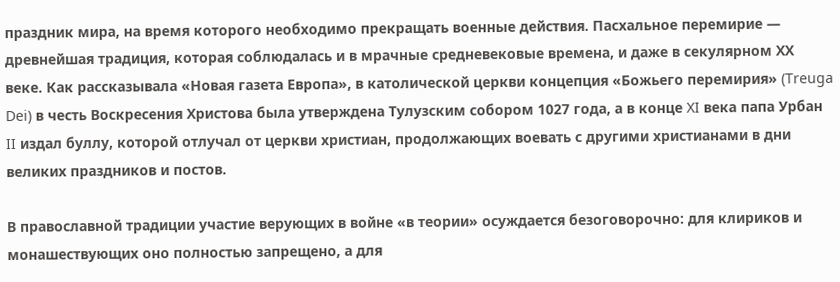праздник мира, на время которого необходимо прекращать военные действия. Пасхальное перемирие — древнейшая традиция, которая соблюдалась и в мрачные средневековые времена, и даже в секулярном ХХ веке. Как рассказывала «Новая газета Европа», в католической церкви концепция «Божьего перемирия» (Treuga Dei) в честь Воскресения Христова была утверждена Тулузским собором 1027 года, а в конце XI века папа Урбан II издал буллу, которой отлучал от церкви христиан, продолжающих воевать с другими христианами в дни великих праздников и постов.

В православной традиции участие верующих в войне «в теории» осуждается безоговорочно: для клириков и монашествующих оно полностью запрещено, а для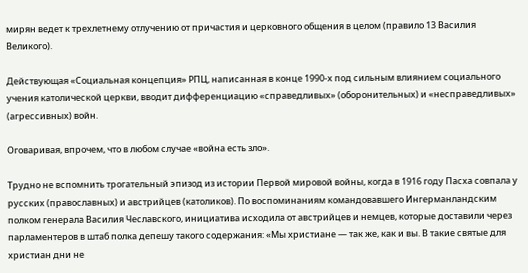мирян ведет к трехлетнему отлучению от причастия и церковного общения в целом (правило 13 Василия Великого).

Действующая «Социальная концепция» РПЦ, написанная в конце 1990-х под сильным влиянием социального учения католической церкви, вводит дифференциацию «справедливых» (оборонительных) и «несправедливых» (агрессивных) войн.

Оговаривая, впрочем, что в любом случае «война есть зло».

Трудно не вспомнить трогательный эпизод из истории Первой мировой войны, когда в 1916 году Пасха совпала у русских (православных) и австрийцев (католиков). По воспоминаниям командовавшего Ингерманландским полком генерала Василия Чеславского, инициатива исходила от австрийцев и немцев, которые доставили через парламентеров в штаб полка депешу такого содержания: «Мы христиане — так же, как и вы. В такие святые для христиан дни не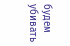будем убивать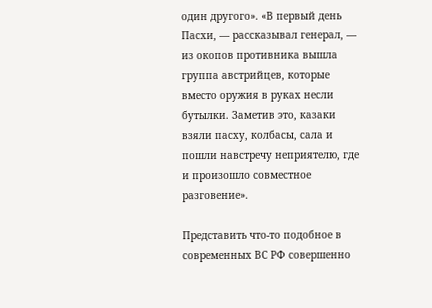один другого». «В первый день Пасхи, — рассказывал генерал, — из окопов противника вышла группа австрийцев, которые вместо оружия в руках несли бутылки. Заметив это, казаки взяли пасху, колбасы, сала и пошли навстречу неприятелю, где и произошло совместное разговение».

Представить что-то подобное в современных ВС РФ совершенно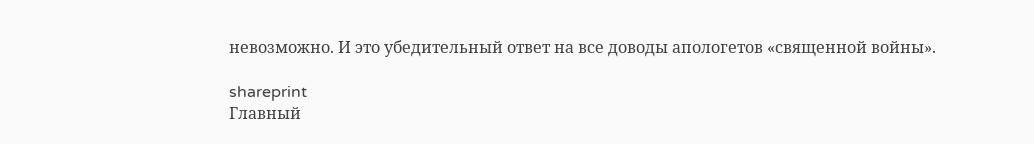невозможно. И это убедительный ответ на все доводы апологетов «священной войны».

shareprint
Главный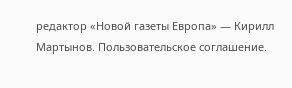редактор «Новой газеты Европа» — Кирилл Мартынов. Пользовательское соглашение.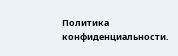Политика конфиденциальности.